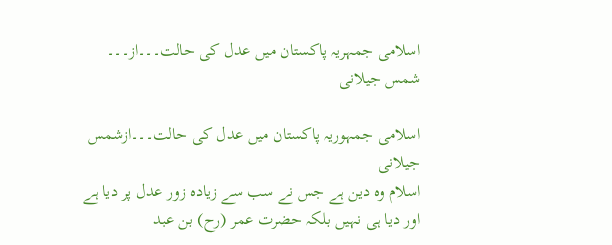اسلامی جمہریہ پاکستان میں عدل کی حالت۔۔۔از۔۔۔ شمس جیلانی

اسلامی جمہوریہ پاکستان میں عدل کی حالت۔۔۔ازشمس جیلانی
اسلام وہ دین ہے جس نے سب سے زیادہ زور عدل پر دیا ہے اور دیا ہی نہیں بلکہ حضرت عمر (رح) بن عبد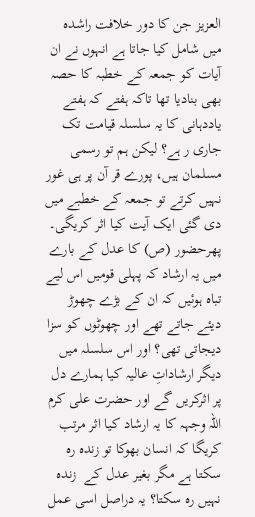العزیز جن کا دور خلافت راشدہ میں شامل کیا جاتا ہے انہوں نے ان آیات کو جمعہ کے خطبہ کا حصہ بھی بنادیا تھا تاکہ ہفتے کہ ہفتے یاددہانی کا یہ سلسلہ قیامت تک جاری ر ہے؟ لیکن ہم تو رسمی مسلمان ہیں، پورے قر آن پر ہی غور نہیں کرتے تو جمعہ کے خطبے میں دی گئی ایک آیت کیا اثر کریگی۔  پھرحضور (ص) کا عدل کے بارے میں یہ ارشاد کہ پہلی قومیں اس لیے تباہ ہوئیں کہ ان کے بڑے چھوڑ دیئے جاتے تھے اور چھوٹوں کو سزا دیجاتی تھی؟ اور اس سلسلہ میں دیگر ارشاداتِ عالیہ کیا ہمارے دل پر اثرکریں گے اور حضرت علی کرم اللہ وجہہ کا یہ ارشاد کیا اثر مرتب کریگا کہ انسان بھوکا تو زندہ رہ سکتا ہے مگر بغیر عدل کے  زندہ نہیں رہ سکتا؟ یہ دراصل اسی عمل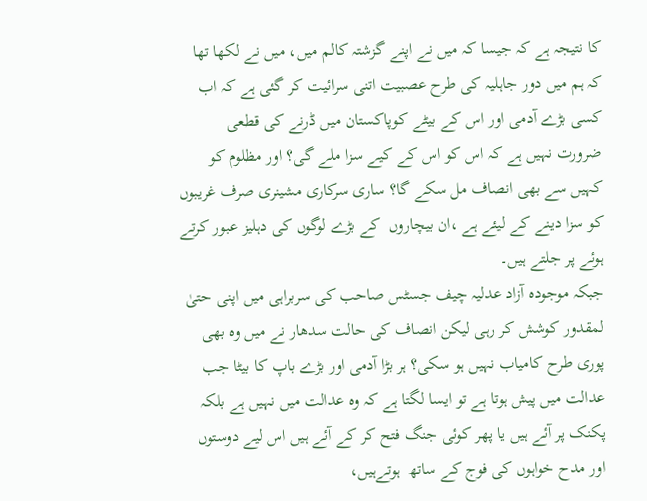کا نتیجہ ہے کہ جیسا کہ میں نے اپنے گزشتہ کالم میں، میں نے لکھا تھا کہ ہم میں دور جاہلیہ کی طرح عصبیت اتنی سرائیت کر گئی ہے کہ اب کسی بڑے آدمی اور اس کے بیٹے کوپاکستان میں ڈرنے کی قطعی ضرورت نہیں ہے کہ اس کو اس کے کیے سزا ملے گی؟ اور مظلوم کو کہیں سے بھی انصاف مل سکے گا؟ ساری سرکاری مشینری صرف غریبوں کو سزا دینے کے لیئے ہے ،ان بیچاروں  کے بڑے لوگوں کی دہلیز عبور کرتے ہوئے پر جلتے ہیں۔
جبکہ موجودہ آزاد عدلیہ چیف جسٹس صاحب کی سربراہی میں اپنی حتیٰ لمقدور کوشش کر رہی لیکن انصاف کی حالت سدھار نے میں وہ بھی پوری طرح کامیاب نہیں ہو سکی؟ ہر بڑا آدمی اور بڑے باپ کا بیٹا جب عدالت میں پیش ہوتا ہے تو ایسا لگتا ہے کہ وہ عدالت میں نہیں ہے بلکہ پکنک پر آئے ہیں یا پھر کوئی جنگ فتح کر کے آئے ہیں اس لیے دوستوں اور مدح خواہوں کی فوج کے ساتھ  ہوتےہیں،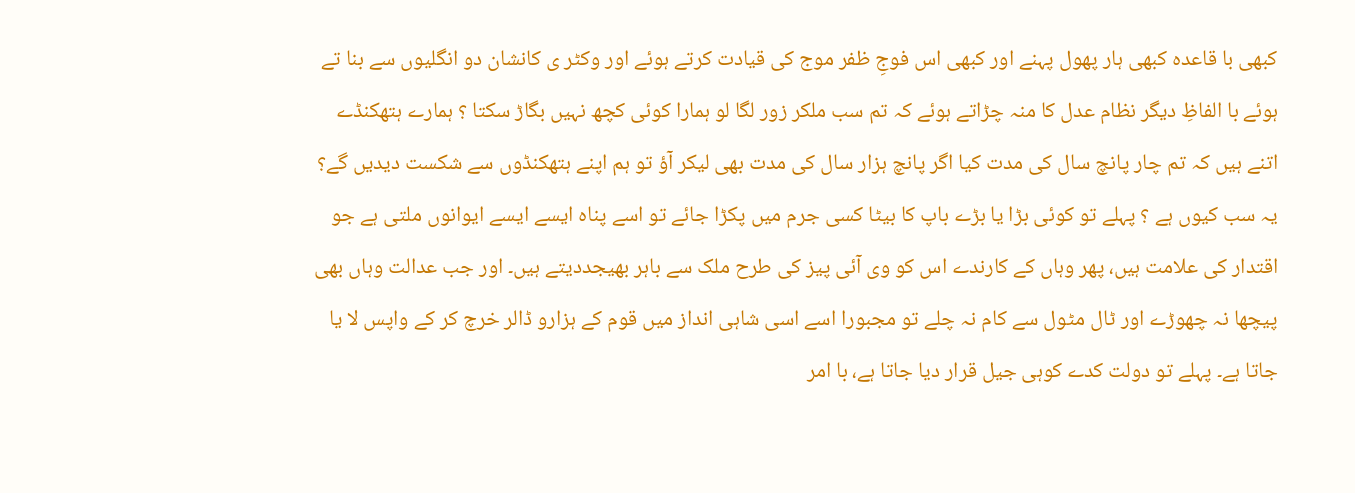کبھی با قاعدہ کبھی ہار پھول پہنے اور کبھی اس فوجِ ظفر موج کی قیادت کرتے ہوئے اور وکٹر ی کانشان دو انگلیوں سے بنا تے ہوئے با الفاظِ دیگر نظام عدل کا منہ چڑاتے ہوئے کہ تم سب ملکر زور لگا لو ہمارا کوئی کچھ نہیں بگاڑ سکتا ؟ ہمارے ہتھکنڈے اتنے ہیں کہ تم چار پانچ سال کی مدت کیا اگر پانچ ہزار سال کی مدت بھی لیکر آؤ تو ہم اپنے ہتھکنڈوں سے شکست دیدیں گے؟
یہ سب کیوں ہے ؟ پہلے تو کوئی بڑا یا بڑے باپ کا بیٹا کسی جرم میں پکڑا جائے تو اسے پناہ ایسے ایسے ایوانوں ملتی ہے جو اقتدار کی علامت ہیں، پھر وہاں کے کارندے اس کو وی آئی پیز کی طرح ملک سے باہر بھیجددیتے ہیں۔ اور جب عدالت وہاں بھی پیچھا نہ چھوڑے اور ٹال مٹول سے کام نہ چلے تو مجبورا اسے اسی شاہی انداز میں قوم کے ہزارو ڈالر خرچ کر کے واپس لا یا جاتا ہے۔ پہلے تو دولت کدے کوہی جیل قرار دیا جاتا ہے، با امر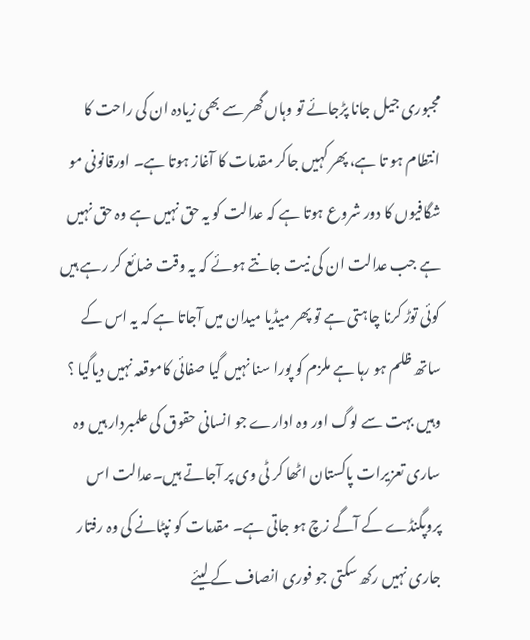مجبوری جیل جانا پڑجائے تو وہاں گھر سے بھی زیادہ ان کی راحت کا انتطام ہو تا ہے، پھر کہیں جاکر مقدمات کا آغاز ہوتا ہے۔ اورقانونی مو شگافیوں کا دور شروع ہوتا ہے کہ عدالت کو یہ حق نہیں ہے وہ حق نہیں ہے جب عدالت ان کی نیت جانتے ہوئے کہ یہ وقت ضائع کر رہے ہیں کوئی توڑ کرنا چاہتی ہے تو پھر میڈیا میدان میں آجاتا ہے کہ یہ اس کے ساتھ ظلم ہو رہا ہے ملزم کو پورا سنا نہیں گیا صفائی کاموقعہ نہیں دیاگیا ؟ وہیں بہت سے لوگ اور وہ ادارے جو انسانی حقوق کی علمبردار ہیں وہ ساری تعزیرات پاکستان اٹھا کر ٹی وی پر آجاتے ہیں۔عدالت اس پروپگنڈے کے آگے زچ ہو جاتی ہے۔ مقدمات کو نپٹانے کی وہ رفتار جاری نہیں رکھ سکتی جو فوری انصاف کے لیئے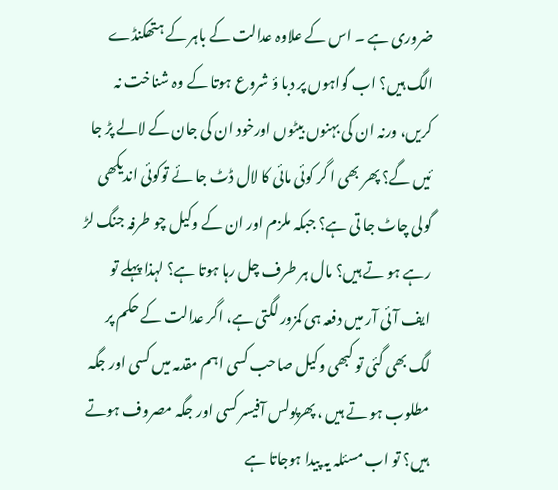ضروری ہے ۔ اس کے علاوہ عدالت کے باہر کے ہتھکنڈے الگ ہیں؟ اب گواہوں پر دبا ؤ شروع ہوتا کے وہ شناخت نہ کریں، ورنہ ان کی بہنوں بیٹوں اورخود ان کی جان کے لالے پڑ جا ئیں گے؟ پھر بھی ا گر کوئی مائی کا لال ڈٹ جا ئے توکوئی اندیکھی گولی چاٹ جا تی ہے؟ جبکہ ملزم اور ان کے وکیل چو طرفہ جنگ لڑ رہے ہو تے ہیں؟ مال ہر طرف چل رہا ہوتا ہے؟ لہذا پہلے تو ایف آئی آر میں دفعہ ہی کمزور لگتی ہے، اگر عدالت کے حکم پر لگ بھی گئی تو کبھی وکیل صاحب کسی اہم مقدمہ میں کسی اور جگہ مطلوب ہو تے ہیں ، پھرپولس آفیسر کسی اور جگہ مصروف ہوتے ہیں؟ تو اب مسئلہ یہ پیدا ہوجاتا ہے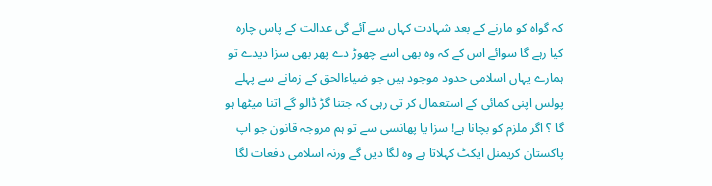کہ گواہ کو مارنے کے بعد شہادت کہاں سے آئے گی عدالت کے پاس چارہ کیا رہے گا سوائے اس کے کہ وہ بھی اسے چھوڑ دے پھر بھی سزا دیدے تو ہمارے یہاں اسلامی حدود موجود ہیں جو ضیاءالحق کے زمانے سے پہلے پولس اپنی کمائی کے استعمال کر تی رہی کہ جتنا گڑ ڈالو گے اتنا میٹھا ہو گا ؟ اگر ملزم کو بچانا ہے! سزا یا پھانسی سے تو ہم مروجہ قانون جو اپ پاکستان کریمنل ایکٹ کہلاتا ہے وہ لگا دیں گے ورنہ اسلامی دفعات لگا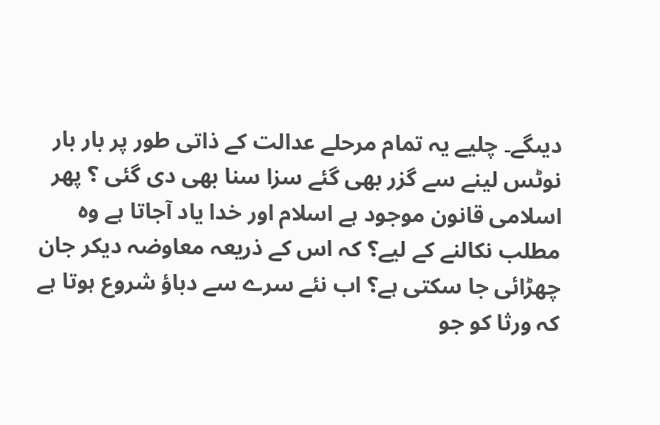دیںگے۔ چلیے یہ تمام مرحلے عدالت کے ذاتی طور پر بار بار نوٹس لینے سے گزر بھی گئے سزا سنا بھی دی گئی ؟ پھر اسلامی قانون موجود ہے اسلام اور خدا یاد آجاتا ہے وہ مطلب نکالنے کے لیے؟ کہ اس کے ذریعہ معاوضہ دیکر جان چھڑائی جا سکتی ہے؟ اب نئے سرے سے دباؤ شروع ہوتا ہے کہ ورثا کو جو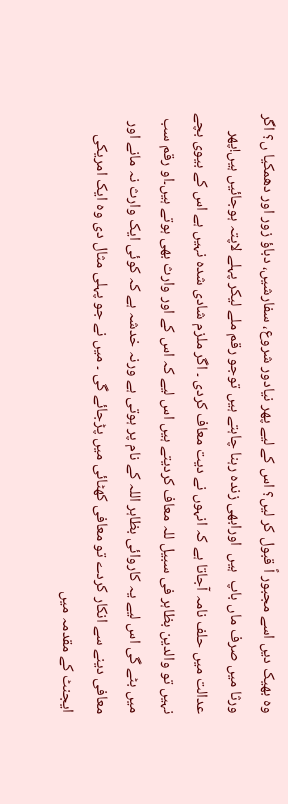وہ بھیک دیں اسے مجبور اً قبول کر لیں؟ اس کے لیے پھر نیادور شروع، سفارشیں، دباؤ زور اور دھمکیا ں؟ اگر ورثا میں صرف ماں باپ  ہیں  اورابھی زندہ رہنا چاہتے ہیں توجو رقم ملے لیکر پہلے لاپتہ ہوجائیں ہیں!پھر عدالت میں حلف نامہ آجاتا ہے کہ انہوں نے دیت معاف کردی ۔ اگر ملزم شادی شدہ نہیں ہے اس کے بیوی بچے نہیں تو والدین بظاہر فی سبیل للہ معاف کردیتے ہیں اس لیے کہ اس کے اور وارث بھی ہوتے ہیں۔او رقم سب میں بٹے گی اس لیے یہ کاروائی بظاہر اللہ کے نام پر ہوتی ہے ورنہ خدشہ ہے کہ کوئی ایک وارث نہ مانے اور معافی دینے سے انکار کردے تو معافی کھٹائی میں پڑجائے گی ۔ میں نے جو پہلی مثال دی وہ ایک امریکی ایجنٹ کے مقدمہ میں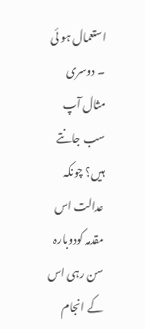استعمال ہو ئی ۔ دوسری مثال آپ سب جانتے ہیں؟ چونکہ عدالت اس  مقدمہ کودوبارہ سن رہی اس کے انجام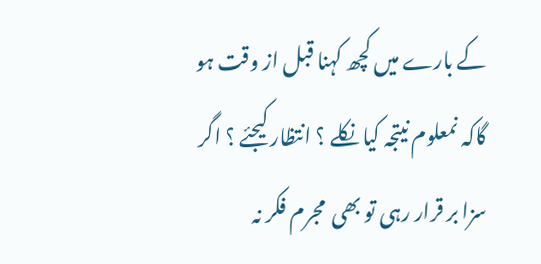کے بارے میں کچھ کہنا قبل از وقت ہو گاکہ نمعلوم نیتجہ کیا نکلے ؟ انتظار کیجئے ؟ اگر سزا بر قرار رہی تو بھی  مجرم فکر نہ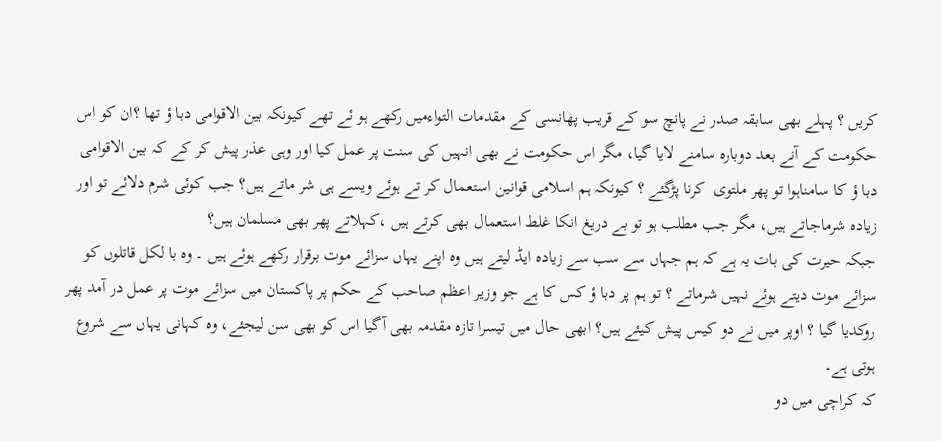کریں ؟ پہلے بھی سابقہ صدر نے پانچ سو کے قریب پھانسی کے مقدمات التواءمیں رکھے ہو ئے تھے کیونکہ بین الاقوامی دبا ؤ تھا ؟ان کو اس حکومت کے آنے بعد دوبارہ سامنے لایا گیا، مگر اس حکومت نے بھی انہیں کی سنت پر عمل کیا اور وہی عذر پیش کر کے کہ بین الاقوامی دبا ؤ کا سامناہوا تو پھر ملتوی  کرنا پڑگئے ؟ کیونکہ ہم اسلامی قوانین استعمال کر تے ہوئے ویسے ہی شر ماتے ہیں؟ جب کوئی شرم دلائے تو اور زیادہ شرماجاتے ہیں، مگر جب مطلب ہو تو بے دریغ انکا غلط استعمال بھی کرتے ہیں ،کہلاتے پھر بھی مسلمان ہیں؟
جبکہ حیرت کی بات یہ ہے کہ ہم جہاں سے سب سے زیادہ ایڈ لیتے ہیں وہ اپنے یہاں سزائے موت برقرار رکھے ہوئے ہیں ۔ وہ با لکل قاتلوں کو سزائے موت دیتے ہوئے نہیں شرماتے ؟ تو ہم پر دبا ؤ کس کا ہے جو وزیر اعظم صاحب کے حکم پر پاکستان میں سزائے موت پر عمل در آمد پھر روکدیا گیا ؟ اوپر میں نے دو کیس پیش کیئے ہیں؟ ابھی حال میں تیسرا تازہ مقدمہ بھی آگیا اس کو بھی سن لیجئے، وہ کہانی یہاں سے شروع ہوتی ہے۔
کہ کراچی میں دو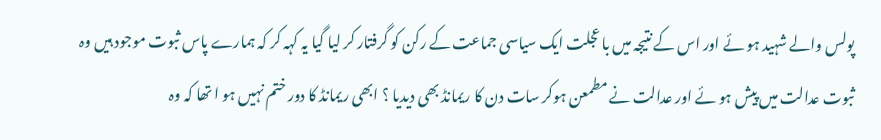پولس والے شہید ہو ئے اور اس کے نتیجہ میں با عجلت ایک سیاسی جماعت کے رکن کو گرفتار کر لیا گیا یہ کہہ کر کہ ہمارے پاس ثبوت موجود ہیں وہ ثبوت عدالت میں پیش ہو ئے اور عدالت نے مطمعن ہوکر سات دن کا ریمانڈ بھی دیدیا ؟ ابھی ریمانڈ کا دور ختم نہیں ہو ا تھا کہ وہ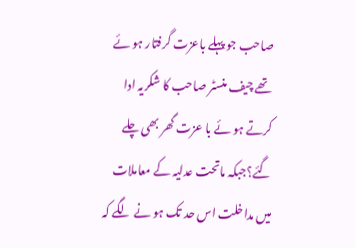صاحب جو پہلے باعزت گرفتار ہو ئے تھے چیف منسٹر صاحب کا شکریہ ادا کرتے ہو ئے با عزت گھر بھی چلے گئے؟جبکہ ماتحت عدلیہ کے معاملات میں مداخلت اس حد تک ہو نے لگے کہ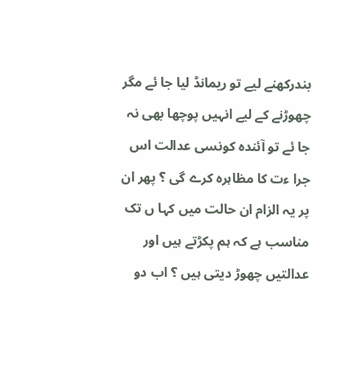بندرکھنے لیے تو ریمانڈ لیا جا ئے مگر چھوڑنے کے لیے انہیں پوچھا بھی نہ جا ئے تو آئندہ کونسی عدالت اس جرا ءت کا مظاہرہ کرے گی ؟ پھر ان پر یہ الزام ان حالت میں کہا ں تک مناسب ہے کہ ہم پکڑتے ہیں اور عدالتیں چھوڑ دیتی ہیں ؟ اب دو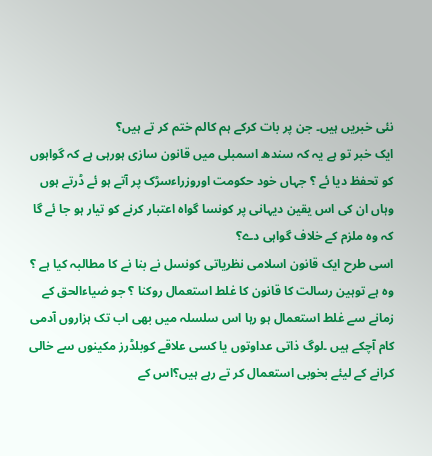نئی خبریں ہیں۔ جن پر بات کرکے ہم کالم ختم کر تے ہیں؟
ایک خبر تو ہے یہ کہ سندھ اسمبلی میں قانون سازی ہورہی ہے کہ گواہوں کو تحفظ دیا ئے ؟ جہاں خود حکومت اوروزراءسڑک پر آتے ہو ئے ڈرتے ہوں وہاں ان کی اس یقین دیہانی پر کونسا گواہ اعتبار کرنے کو تیار ہو جا ئے گا کہ وہ ملزم کے خلاف گواہی دے؟
اسی طرح ایک قانون اسلامی نظریاتی کونسل نے بنا نے کا مطالبہ کیا ہے ؟ وہ ہے توہین رسالت کا قانون کا غلط استعمال روکنا ؟ جو ضیاءالحق کے زمانے سے غلط استعمال ہو رہا اس سلسلہ میں بھی اب تک ہزاروں آدمی کام آچکے ہیں ۔لوگ ذاتی عداوتوں یا کسی علاقے کوبلڈرز مکینوں سے خالی کرانے کے لیئے بخوبی استعمال کر تے رہے ہیں؟اس کے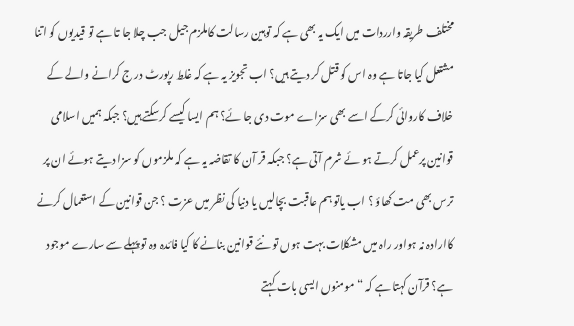مختلف طریقہ وارردات میں ایک یہ بھی ہے کہ توہین رسالت کاملزم جیل جب چلا جا تا ہے تو قیدیوں کو اتنا مشتعل کیا جاتا ہے وہ اس کو قتل کر دیتے ہیں؟ اب تجویز یہ ہے کہ غلط رپورٹ در ج کرانے والے کے خلاف کاروائی کرکے اسے بھی سزاے موت دی جا ئے؟ ہم ایسا کیسے کرسکتے ہیں؟ جبکہ ہمیں اسلامی قوانین پرعمل کرتے ہو ئے شرم آتی ہے؟ جبکہ قر آن کا تقاضہ یہ ہے کہ ملزموں کو سزا دیتے ہوئے ان پر ترس بھی مت کھاؤ ؟ اب یاتو ہم عاقبت بچالیں یا دنیا کی نظر میں عزت ؟ جن قوانین کے استعمال کرنے کاارادہ نہ ہواور راہ میں مشکلات بہت ہوں تو نئے قوانین بنانے کا کیا فائدہ وہ تو پہلے سے سارے موجود ہے؟ قرآن کہتا ہے کہ “ مومنوں ایسی بات کہتے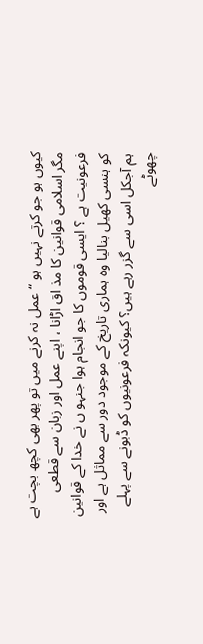کیوں ہو جو کرتے نہیں ہو “عمل نہ کرنے میں تو پھر بھی کچھ بچت ہے مگر اسلامی قوانین کا مذ اق اڑانا ، اپنے عمل اور زبان سے قطعی فرعونیت ہے ؟ ایسی قوموں کا جو انجام ہوا جنہو ں نے خدا کے قوانین کو ہنسی کھیل بنالیا وہ ہماری تاریخ کے موجود دور سے مماثل ہے اور ہم آجکل اسی سے گزر رہے ہیں؟ کیونکہ فرعونیوں کو ڈبونے سے پہلے چھوٹے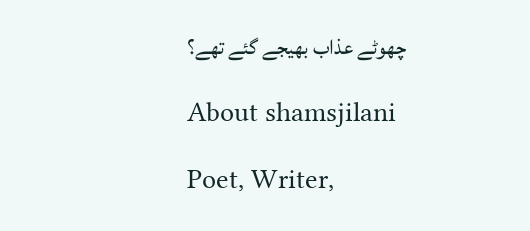چھوٹے عذاب بھیجے گئے تھے؟

About shamsjilani

Poet, Writer,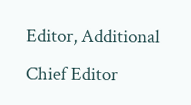Editor, Additional Chief Editor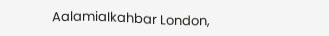AalamiaIkahbar London,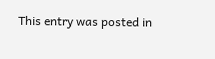This entry was posted in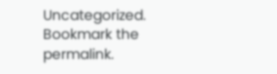Uncategorized. Bookmark the permalink.